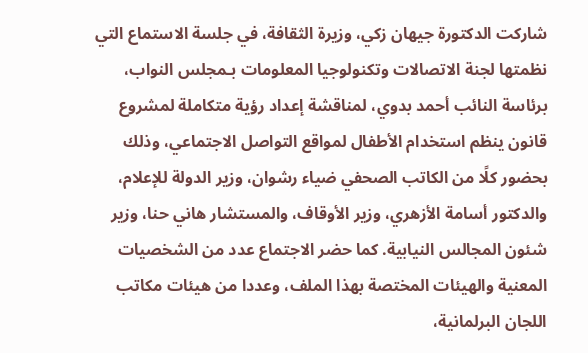شاركت الدكتورة جيهان زكي، وزيرة الثقافة، في جلسة الاستماع التي نظمتها لجنة الاتصالات وتكنولوجيا المعلومات بـمجلس النواب، برئاسة النائب أحمد بدوي، لمناقشة إعداد رؤية متكاملة لمشروع قانون ينظم استخدام الأطفال لمواقع التواصل الاجتماعي، وذلك بحضور كلًا من الكاتب الصحفي ضياء رشوان، وزير الدولة للإعلام، والدكتور أسامة الأزهري، وزير الأوقاف، والمستشار هاني حنا، وزير شئون المجالس النيابية. كما حضر الاجتماع عدد من الشخصيات المعنية والهيئات المختصة بهذا الملف، وعددا من هيئات مكاتب اللجان البرلمانية،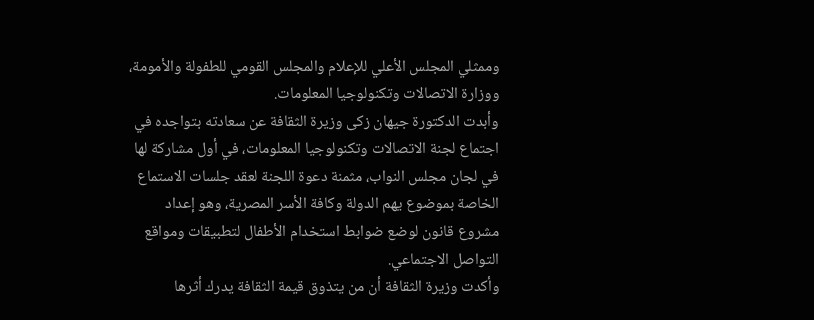وممثلي المجلس الأعلي للإعلام والمجلس القومي للطفولة والأمومة، ووزارة الاتصالات وتكنولوجيا المعلومات.
وأبدت الدكتورة جيهان زكى وزيرة الثقافة عن سعادته بتواجده في اجتماع لجنة الاتصالات وتكنولوجيا المعلومات، في أول مشاركة لها في لجان مجلس النواب، مثمنة دعوة اللجنة لعقد جلسات الاستماع الخاصة بموضوع يهم الدولة وكافة الأسر المصرية، وهو إعداد مشروع قانون لوضع ضوابط استخدام الأطفال لتطبيقات ومواقع التواصل الاجتماعي.
وأكدت وزيرة الثقافة أن من يتذوق قيمة الثقافة يدرك أثرها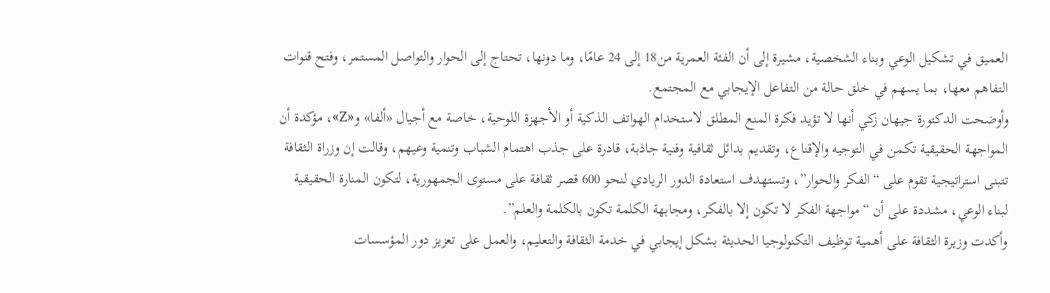العميق في تشكيل الوعي وبناء الشخصية، مشيرة إلى أن الفئة العمرية من18 إلى 24 عامًا، وما دونها، تحتاج إلى الحوار والتواصل المستمر، وفتح قنوات التفاهم معها، بما يسهم في خلق حالة من التفاعل الإيجابي مع المجتمع.
وأوضحت الدكتورة جيهان زكي أنها لا تؤيد فكرة المنع المطلق لاستخدام الهواتف الذكية أو الأجهزة اللوحية، خاصة مع أجيال «ألفا» و«Z»، مؤكدة أن المواجهة الحقيقية تكمن في التوجيه والإقناع، وتقديم بدائل ثقافية وفنية جاذبة، قادرة على جذب اهتمام الشباب وتنمية وعيهم، وقالت إن وزراة الثقافة تتبنى استراتيجية تقوم على “الفكر والحوار”، وتستهدف استعادة الدور الريادي لنحو 600 قصر ثقافة على مستوى الجمهورية، لتكون المنارة الحقيقية لبناء الوعي، مشددة على أن “مواجهة الفكر لا تكون إلا بالفكر، ومجابهة الكلمة تكون بالكلمة والعلم”.
وأكدت وزيرة الثقافة على أهمية توظيف التكنولوجيا الحديثة بشكل إيجابي في خدمة الثقافة والتعليم، والعمل على تعزيز دور المؤسسات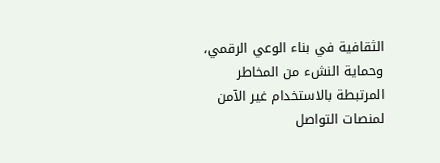الثقافية في بناء الوعي الرقمي، وحماية النشء من المخاطر المرتبطة بالاستخدام غير الآمن لمنصات التواصل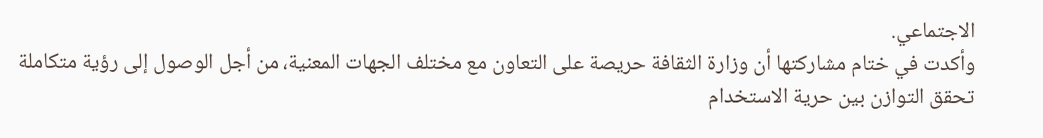الاجتماعي.
وأكدت في ختام مشاركتها أن وزارة الثقافة حريصة على التعاون مع مختلف الجهات المعنية، من أجل الوصول إلى رؤية متكاملة تحقق التوازن بين حرية الاستخدام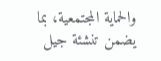والحماية المجتمعية، بما يضمن تنشئة جيل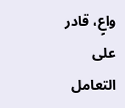واعٍ، قادر على التعامل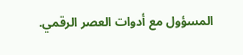المسؤول مع أدوات العصر الرقمي.